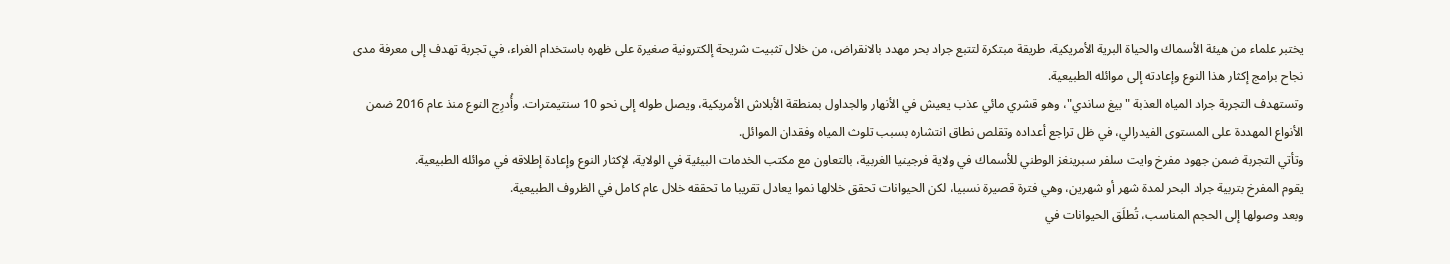يختبر علماء من هيئة الأسماك والحياة البرية الأمريكية، طريقة مبتكرة لتتبع جراد بحر مهدد بالانقراض، من خلال تثبيت شريحة إلكترونية صغيرة على ظهره باستخدام الغراء، في تجربة تهدف إلى معرفة مدى نجاح برامج إكثار هذا النوع وإعادته إلى موائله الطبيعية.
وتستهدف التجربة جراد المياه العذبة "بيغ ساندي"، وهو قشري مائي عذب يعيش في الأنهار والجداول بمنطقة الأبلاش الأمريكية، ويصل طوله إلى نحو 10 سنتيمترات. وأُدرِج النوع منذ عام 2016 ضمن الأنواع المهددة على المستوى الفيدرالي، في ظل تراجع أعداده وتقلص نطاق انتشاره بسبب تلوث المياه وفقدان الموائل.
وتأتي التجربة ضمن جهود مفرخ وايت سلفر سبرينغز الوطني للأسماك في ولاية فرجينيا الغربية، بالتعاون مع مكتب الخدمات البيئية في الولاية، لإكثار النوع وإعادة إطلاقه في موائله الطبيعية.
يقوم المفرخ بتربية جراد البحر لمدة شهر أو شهرين، وهي فترة قصيرة نسبيا، لكن الحيوانات تحقق خلالها نموا يعادل تقريبا ما تحققه خلال عام كامل في الظروف الطبيعية.
وبعد وصولها إلى الحجم المناسب، تُطلَق الحيوانات في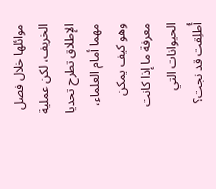موائلها خلال فصل الخريف، لكن عملية الإطلاق تطرح تحديا مهما أمام العلماء، وهو كيف يمكن معرفة ما إذا كانت الحيوانات التي أُطلِقت قد نجت؟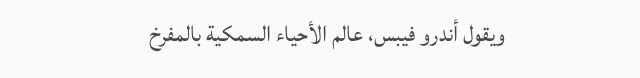ويقول أندرو فيبس، عالم الأحياء السمكية بالمفرخ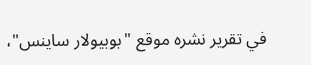في تقرير نشره موقع "بوبيولار ساينس"،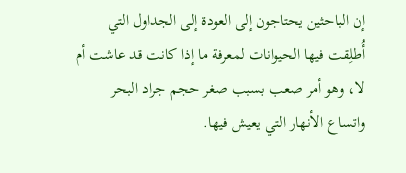إن الباحثين يحتاجون إلى العودة إلى الجداول التي أُطلِقت فيها الحيوانات لمعرفة ما إذا كانت قد عاشت أم لا، وهو أمر صعب بسبب صغر حجم جراد البحر واتساع الأنهار التي يعيش فيها.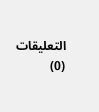التعليقات (0)